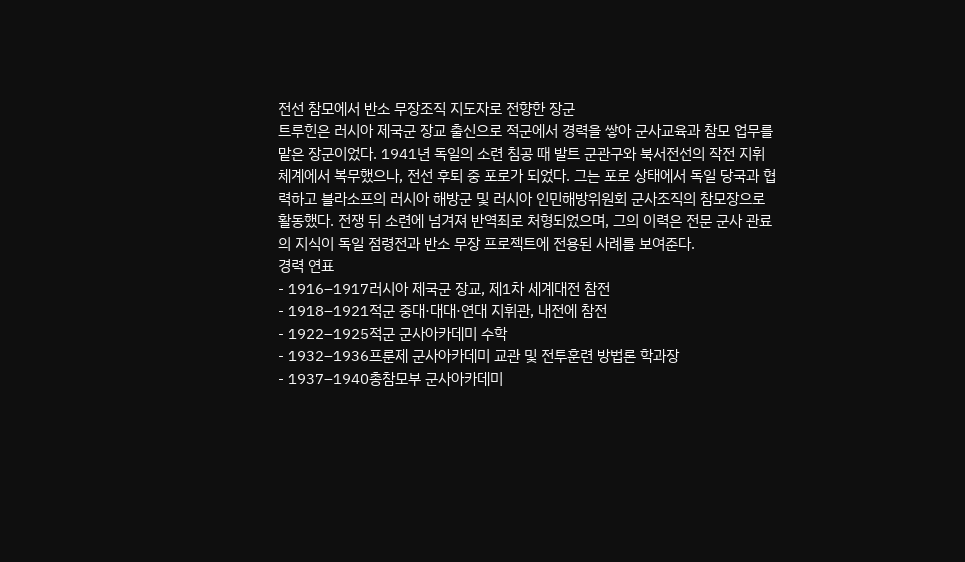전선 참모에서 반소 무장조직 지도자로 전향한 장군
트루힌은 러시아 제국군 장교 출신으로 적군에서 경력을 쌓아 군사교육과 참모 업무를 맡은 장군이었다. 1941년 독일의 소련 침공 때 발트 군관구와 북서전선의 작전 지휘 체계에서 복무했으나, 전선 후퇴 중 포로가 되었다. 그는 포로 상태에서 독일 당국과 협력하고 블라소프의 러시아 해방군 및 러시아 인민해방위원회 군사조직의 참모장으로 활동했다. 전쟁 뒤 소련에 넘겨져 반역죄로 처형되었으며, 그의 이력은 전문 군사 관료의 지식이 독일 점령전과 반소 무장 프로젝트에 전용된 사례를 보여준다.
경력 연표
- 1916–1917러시아 제국군 장교, 제1차 세계대전 참전
- 1918–1921적군 중대·대대·연대 지휘관, 내전에 참전
- 1922–1925적군 군사아카데미 수학
- 1932–1936프룬제 군사아카데미 교관 및 전투훈련 방법론 학과장
- 1937–1940총참모부 군사아카데미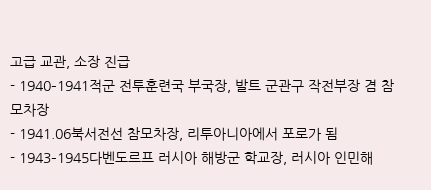고급 교관, 소장 진급
- 1940–1941적군 전투훈련국 부국장, 발트 군관구 작전부장 겸 참모차장
- 1941.06북서전선 참모차장, 리투아니아에서 포로가 됨
- 1943–1945다벤도르프 러시아 해방군 학교장, 러시아 인민해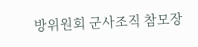방위원회 군사조직 참모장